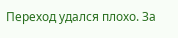Переход удался плохо. За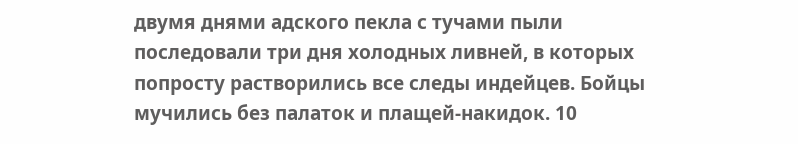двумя днями адского пекла с тучами пыли последовали три дня холодных ливней, в которых попросту растворились все следы индейцев. Бойцы мучились без палаток и плащей-накидок. 10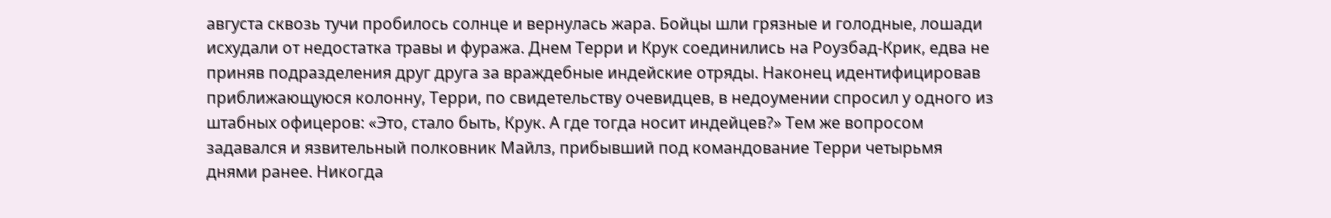августа сквозь тучи пробилось солнце и вернулась жара. Бойцы шли грязные и голодные, лошади исхудали от недостатка травы и фуража. Днем Терри и Крук соединились на Роузбад-Крик, едва не приняв подразделения друг друга за враждебные индейские отряды. Наконец идентифицировав приближающуюся колонну, Терри, по свидетельству очевидцев, в недоумении спросил у одного из штабных офицеров: «Это, стало быть, Крук. А где тогда носит индейцев?» Тем же вопросом задавался и язвительный полковник Майлз, прибывший под командование Терри четырьмя днями ранее. Никогда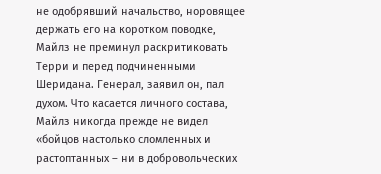не одобрявший начальство, норовящее держать его на коротком поводке, Майлз не преминул раскритиковать Терри и перед подчиненными Шеридана. Генерал, заявил он, пал духом. Что касается личного состава, Майлз никогда прежде не видел «бойцов настолько сломленных и растоптанных – ни в добровольческих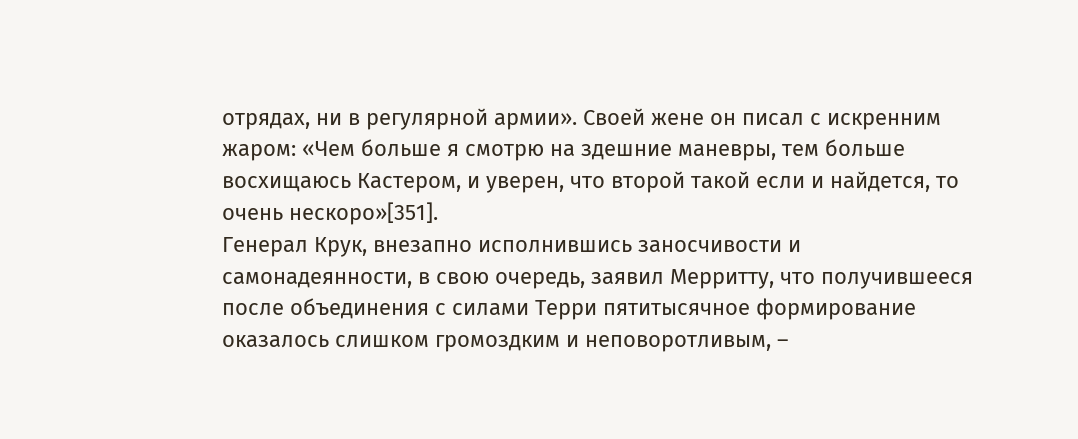отрядах, ни в регулярной армии». Своей жене он писал с искренним жаром: «Чем больше я смотрю на здешние маневры, тем больше восхищаюсь Кастером, и уверен, что второй такой если и найдется, то очень нескоро»[351].
Генерал Крук, внезапно исполнившись заносчивости и самонадеянности, в свою очередь, заявил Мерритту, что получившееся после объединения с силами Терри пятитысячное формирование оказалось слишком громоздким и неповоротливым, –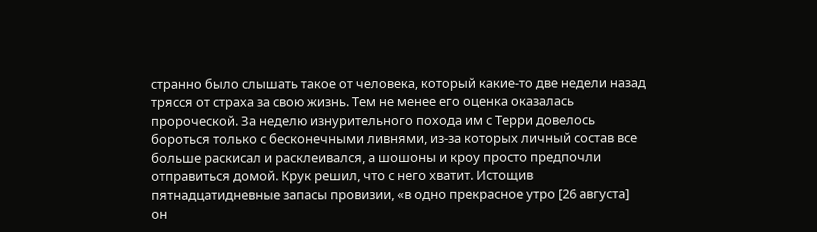странно было слышать такое от человека, который какие-то две недели назад трясся от страха за свою жизнь. Тем не менее его оценка оказалась пророческой. За неделю изнурительного похода им с Терри довелось бороться только с бесконечными ливнями, из-за которых личный состав все больше раскисал и расклеивался, а шошоны и кроу просто предпочли отправиться домой. Крук решил, что с него хватит. Истощив пятнадцатидневные запасы провизии, «в одно прекрасное утро [26 августа] он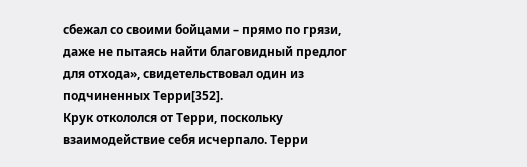сбежал со своими бойцами – прямо по грязи, даже не пытаясь найти благовидный предлог для отхода», свидетельствовал один из подчиненных Терри[352].
Крук откололся от Терри, поскольку взаимодействие себя исчерпало. Терри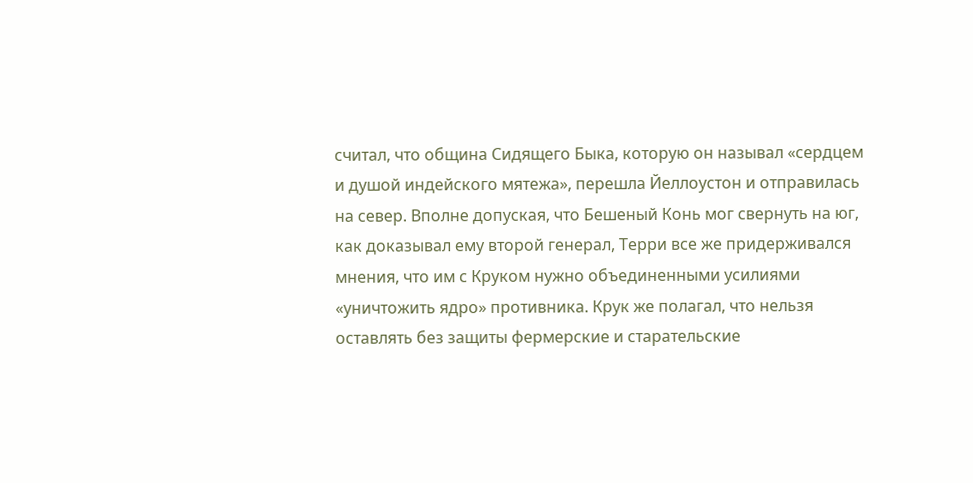считал, что община Сидящего Быка, которую он называл «сердцем и душой индейского мятежа», перешла Йеллоустон и отправилась на север. Вполне допуская, что Бешеный Конь мог свернуть на юг, как доказывал ему второй генерал, Терри все же придерживался мнения, что им с Круком нужно объединенными усилиями «уничтожить ядро» противника. Крук же полагал, что нельзя оставлять без защиты фермерские и старательские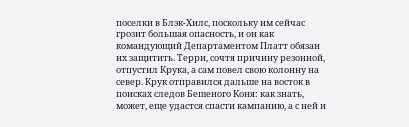поселки в Блэк-Хилс, поскольку им сейчас грозит большая опасность, и он как командующий Департаментом Платт обязан их защитить. Терри, сочтя причину резонной, отпустил Крука, а сам повел свою колонну на север. Крук отправился дальше на восток в поисках следов Бешеного Коня: как знать, может, еще удастся спасти кампанию, а с ней и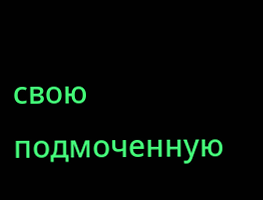свою подмоченную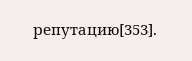репутацию[353].